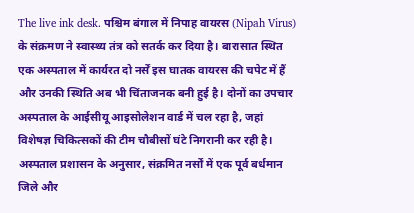The live ink desk. पश्चिम बंगाल में निपाह वायरस (Nipah Virus) के संक्रमण ने स्वास्थ्य तंत्र को सतर्क कर दिया है। बारासात स्थित एक अस्पताल में कार्यरत दो नर्सें इस घातक वायरस की चपेट में हैं और उनकी स्थिति अब भी चिंताजनक बनी हुई है। दोनों का उपचार अस्पताल के आईसीयू आइसोलेशन वार्ड में चल रहा है, जहां विशेषज्ञ चिकित्सकों की टीम चौबीसों घंटे निगरानी कर रही है।
अस्पताल प्रशासन के अनुसार, संक्रमित नर्सों में एक पूर्व बर्धमान जिले और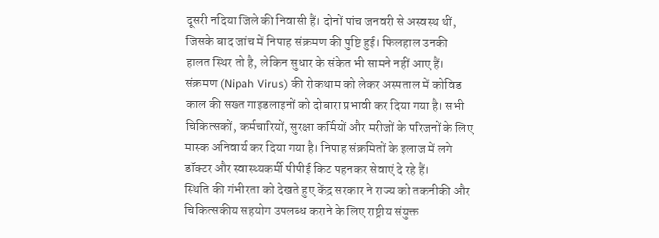दूसरी नदिया जिले की निवासी हैं। दोनों पांच जनवरी से अस्वस्थ थीं, जिसके बाद जांच में निपाह संक्रमण की पुष्टि हुई। फिलहाल उनकी हालत स्थिर तो है, लेकिन सुधार के संकेत भी सामने नहीं आए हैं।
संक्रमण (Nipah Virus) की रोकथाम को लेकर अस्पताल में कोविड काल की सख्त गाइडलाइनों को दोबारा प्रभावी कर दिया गया है। सभी चिकित्सकों, कर्मचारियों, सुरक्षा कर्मियों और मरीजों के परिजनों के लिए मास्क अनिवार्य कर दिया गया है। निपाह संक्रमितों के इलाज में लगे डॉक्टर और स्वास्थ्यकर्मी पीपीई किट पहनकर सेवाएं दे रहे हैं।
स्थिति की गंभीरता को देखते हुए केंद्र सरकार ने राज्य को तकनीकी और चिकित्सकीय सहयोग उपलब्ध कराने के लिए राष्ट्रीय संयुक्त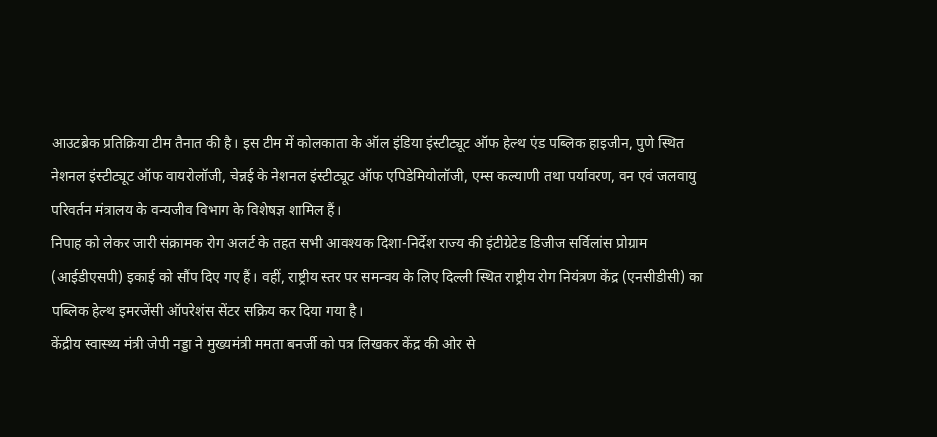आउटब्रेक प्रतिक्रिया टीम तैनात की है। इस टीम में कोलकाता के ऑल इंडिया इंस्टीट्यूट ऑफ हेल्थ एंड पब्लिक हाइजीन, पुणे स्थित नेशनल इंस्टीट्यूट ऑफ वायरोलॉजी, चेन्नई के नेशनल इंस्टीट्यूट ऑफ एपिडेमियोलॉजी, एम्स कल्याणी तथा पर्यावरण, वन एवं जलवायु परिवर्तन मंत्रालय के वन्यजीव विभाग के विशेषज्ञ शामिल हैं।
निपाह को लेकर जारी संक्रामक रोग अलर्ट के तहत सभी आवश्यक दिशा-निर्देश राज्य की इंटीग्रेटेड डिजीज सर्विलांस प्रोग्राम (आईडीएसपी) इकाई को सौंप दिए गए हैं। वहीं, राष्ट्रीय स्तर पर समन्वय के लिए दिल्ली स्थित राष्ट्रीय रोग नियंत्रण केंद्र (एनसीडीसी) का पब्लिक हेल्थ इमरजेंसी ऑपरेशंस सेंटर सक्रिय कर दिया गया है।
केंद्रीय स्वास्थ्य मंत्री जेपी नड्डा ने मुख्यमंत्री ममता बनर्जी को पत्र लिखकर केंद्र की ओर से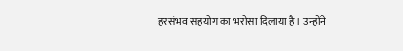हरसंभव सहयोग का भरोसा दिलाया है। उन्होंने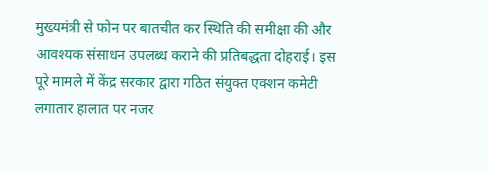मुख्यमंत्री से फोन पर बातचीत कर स्थिति की समीक्षा की और आवश्यक संसाधन उपलब्ध कराने की प्रतिबद्धता दोहराई। इस पूरे मामले में केंद्र सरकार द्वारा गठित संयुक्त एक्शन कमेटी लगातार हालात पर नजर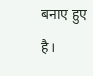बनाए हुए है।